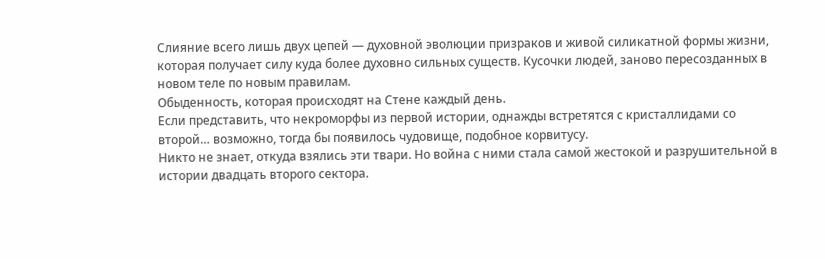Слияние всего лишь двух цепей — духовной эволюции призраков и живой силикатной формы жизни, которая получает силу куда более духовно сильных существ. Кусочки людей, заново пересозданных в новом теле по новым правилам.
Обыденность, которая происходят на Стене каждый день.
Если представить, что некроморфы из первой истории, однажды встретятся с кристаллидами со второй… возможно, тогда бы появилось чудовище, подобное корвитусу.
Никто не знает, откуда взялись эти твари. Но война с ними стала самой жестокой и разрушительной в истории двадцать второго сектора.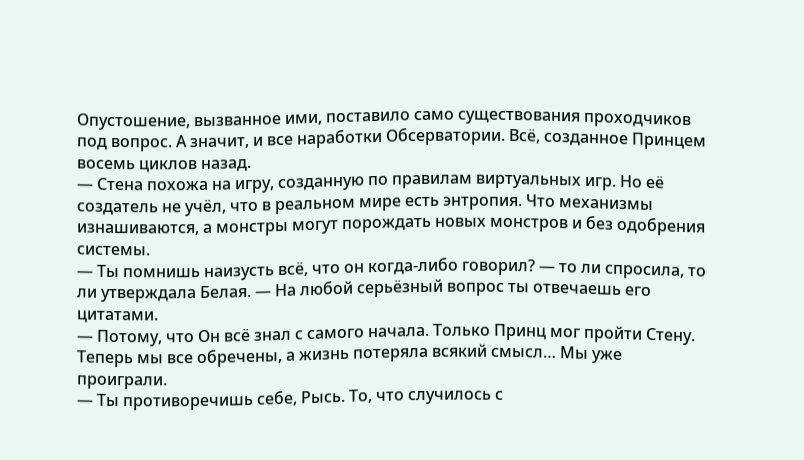Опустошение, вызванное ими, поставило само существования проходчиков под вопрос. А значит, и все наработки Обсерватории. Всё, созданное Принцем восемь циклов назад.
— Стена похожа на игру, созданную по правилам виртуальных игр. Но её создатель не учёл, что в реальном мире есть энтропия. Что механизмы изнашиваются, а монстры могут порождать новых монстров и без одобрения системы.
— Ты помнишь наизусть всё, что он когда-либо говорил? — то ли спросила, то ли утверждала Белая. — На любой серьёзный вопрос ты отвечаешь его цитатами.
— Потому, что Он всё знал с самого начала. Только Принц мог пройти Стену. Теперь мы все обречены, а жизнь потеряла всякий смысл… Мы уже проиграли.
— Ты противоречишь себе, Рысь. То, что случилось с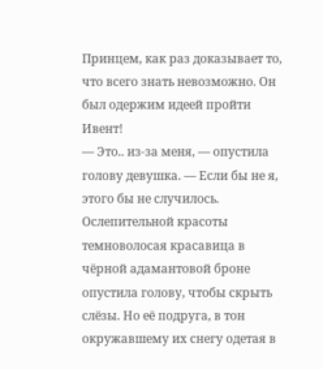Принцем, как раз доказывает то, что всего знать невозможно. Он был одержим идеей пройти Ивент!
— Это.. из-за меня, — опустила голову девушка. — Если бы не я, этого бы не случилось.
Ослепительной красоты темноволосая красавица в чёрной адамантовой броне опустила голову, чтобы скрыть слёзы. Но её подруга, в тон окружавшему их снегу одетая в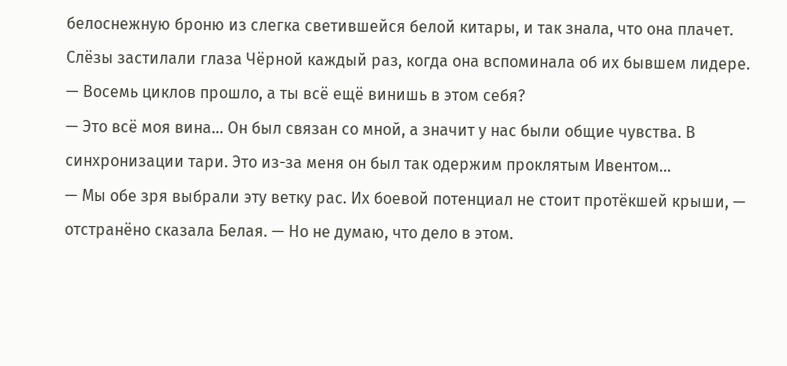белоснежную броню из слегка светившейся белой китары, и так знала, что она плачет.
Слёзы застилали глаза Чёрной каждый раз, когда она вспоминала об их бывшем лидере.
— Восемь циклов прошло, а ты всё ещё винишь в этом себя?
— Это всё моя вина… Он был связан со мной, а значит у нас были общие чувства. В синхронизации тари. Это из-за меня он был так одержим проклятым Ивентом…
— Мы обе зря выбрали эту ветку рас. Их боевой потенциал не стоит протёкшей крыши, — отстранёно сказала Белая. — Но не думаю, что дело в этом.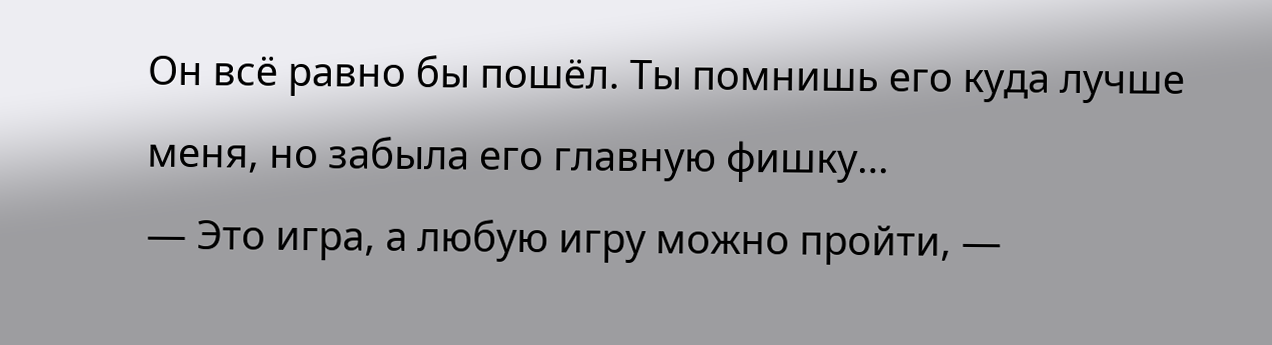Он всё равно бы пошёл. Ты помнишь его куда лучше меня, но забыла его главную фишку…
— Это игра, а любую игру можно пройти, —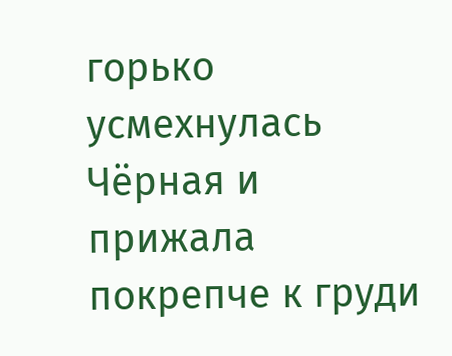горько усмехнулась Чёрная и прижала покрепче к груди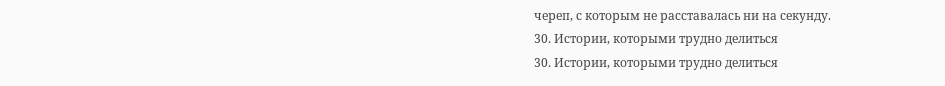череп, с которым не расставалась ни на секунду.
30. Истории, которыми трудно делиться
30. Истории, которыми трудно делиться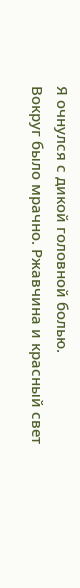Я очнулся с дикой головной болью.
Вокруг было мрачно. Ржавчина и красный свет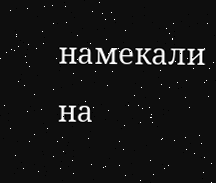намекали на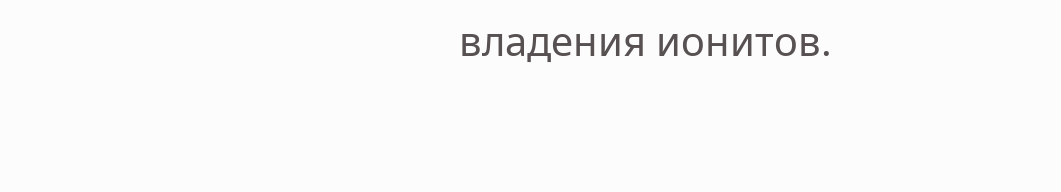владения ионитов.